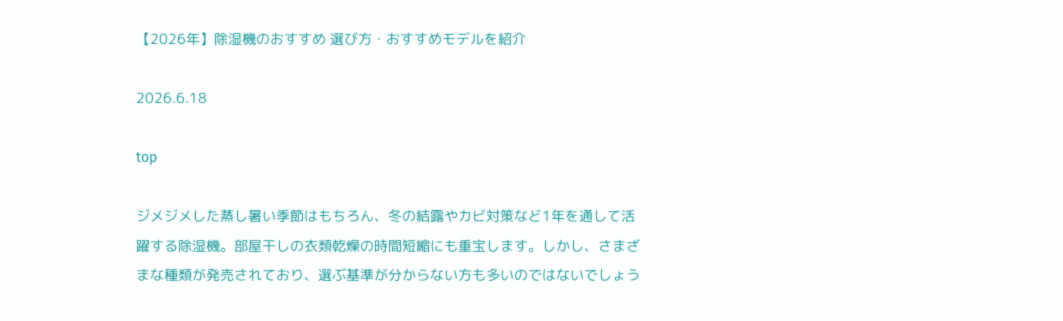【2026年】除湿機のおすすめ 選び方・おすすめモデルを紹介

2026.6.18

top

ジメジメした蒸し暑い季節はもちろん、冬の結露やカビ対策など1年を通して活躍する除湿機。部屋干しの衣類乾燥の時間短縮にも重宝します。しかし、さまざまな種類が発売されており、選ぶ基準が分からない方も多いのではないでしょう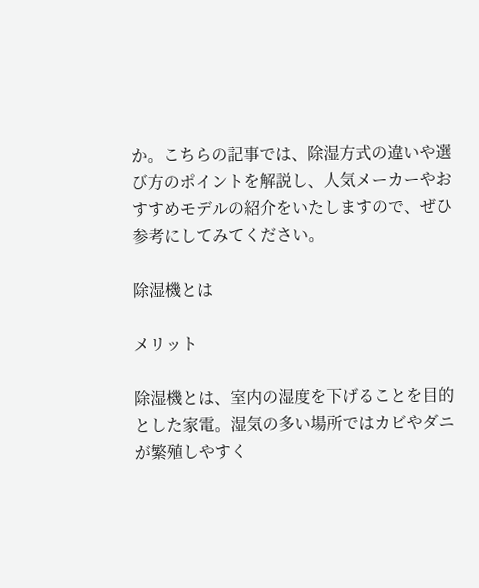か。こちらの記事では、除湿方式の違いや選び方のポイントを解説し、人気メーカーやおすすめモデルの紹介をいたしますので、ぜひ参考にしてみてください。

除湿機とは

メリット

除湿機とは、室内の湿度を下げることを目的とした家電。湿気の多い場所ではカビやダニが繁殖しやすく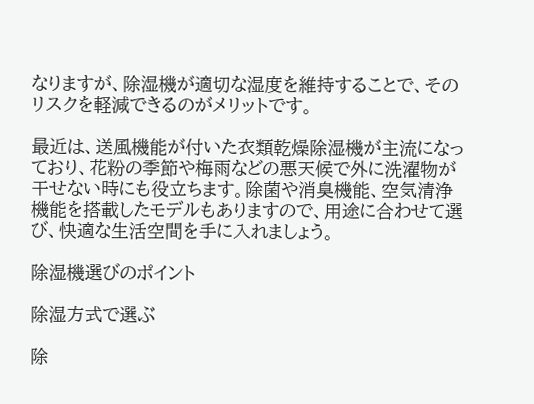なりますが、除湿機が適切な湿度を維持することで、そのリスクを軽減できるのがメリットです。

最近は、送風機能が付いた衣類乾燥除湿機が主流になっており、花粉の季節や梅雨などの悪天候で外に洗濯物が干せない時にも役立ちます。除菌や消臭機能、空気清浄機能を搭載したモデルもありますので、用途に合わせて選び、快適な生活空間を手に入れましょう。

除湿機選びのポイント

除湿方式で選ぶ

除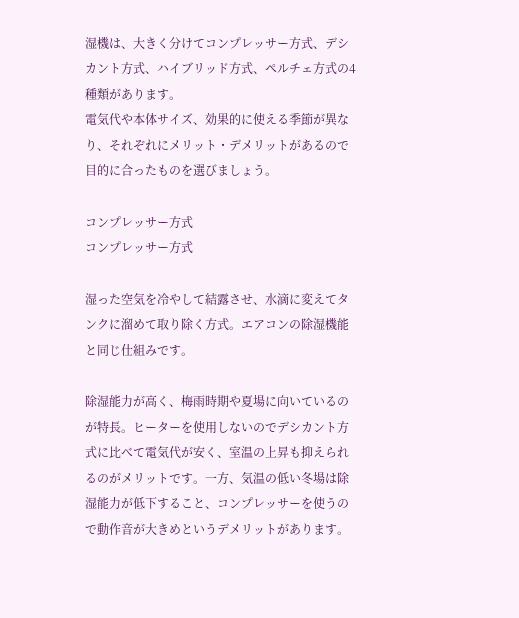湿機は、大きく分けてコンプレッサー方式、デシカント方式、ハイブリッド方式、ペルチェ方式の4種類があります。
電気代や本体サイズ、効果的に使える季節が異なり、それぞれにメリット・デメリットがあるので目的に合ったものを選びましょう。

コンプレッサー方式
コンプレッサー方式

湿った空気を冷やして結露させ、水滴に変えてタンクに溜めて取り除く方式。エアコンの除湿機能と同じ仕組みです。

除湿能力が高く、梅雨時期や夏場に向いているのが特長。ヒーターを使用しないのでデシカント方式に比べて電気代が安く、室温の上昇も抑えられるのがメリットです。一方、気温の低い冬場は除湿能力が低下すること、コンプレッサーを使うので動作音が大きめというデメリットがあります。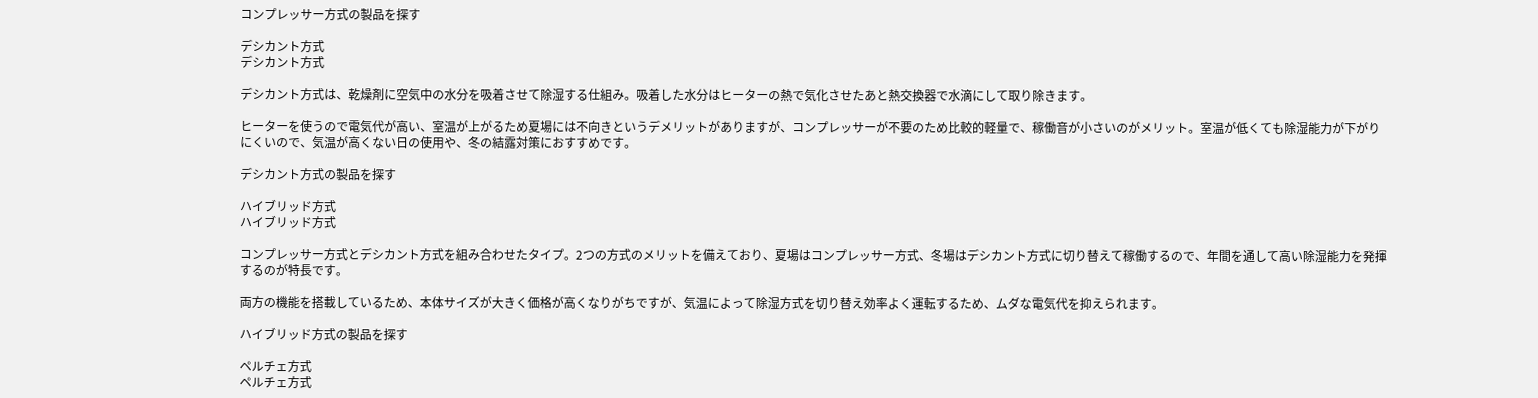コンプレッサー方式の製品を探す

デシカント方式
デシカント方式

デシカント方式は、乾燥剤に空気中の水分を吸着させて除湿する仕組み。吸着した水分はヒーターの熱で気化させたあと熱交換器で水滴にして取り除きます。

ヒーターを使うので電気代が高い、室温が上がるため夏場には不向きというデメリットがありますが、コンプレッサーが不要のため比較的軽量で、稼働音が小さいのがメリット。室温が低くても除湿能力が下がりにくいので、気温が高くない日の使用や、冬の結露対策におすすめです。

デシカント方式の製品を探す

ハイブリッド方式
ハイブリッド方式

コンプレッサー方式とデシカント方式を組み合わせたタイプ。2つの方式のメリットを備えており、夏場はコンプレッサー方式、冬場はデシカント方式に切り替えて稼働するので、年間を通して高い除湿能力を発揮するのが特長です。

両方の機能を搭載しているため、本体サイズが大きく価格が高くなりがちですが、気温によって除湿方式を切り替え効率よく運転するため、ムダな電気代を抑えられます。

ハイブリッド方式の製品を探す

ペルチェ方式
ペルチェ方式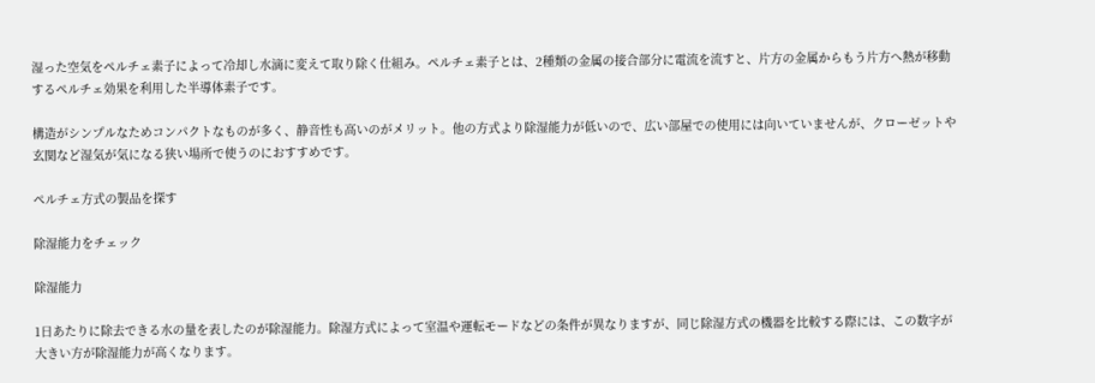湿った空気をペルチェ素子によって冷却し水滴に変えて取り除く仕組み。ペルチェ素子とは、2種類の金属の接合部分に電流を流すと、片方の金属からもう片方へ熱が移動するペルチェ効果を利用した半導体素子です。

構造がシンプルなためコンパクトなものが多く、静音性も高いのがメリット。他の方式より除湿能力が低いので、広い部屋での使用には向いていませんが、クローゼットや玄関など湿気が気になる狭い場所で使うのにおすすめです。

ペルチェ方式の製品を探す

除湿能力をチェック

除湿能力

1日あたりに除去できる水の量を表したのが除湿能力。除湿方式によって室温や運転モードなどの条件が異なりますが、同じ除湿方式の機器を比較する際には、この数字が大きい方が除湿能力が高くなります。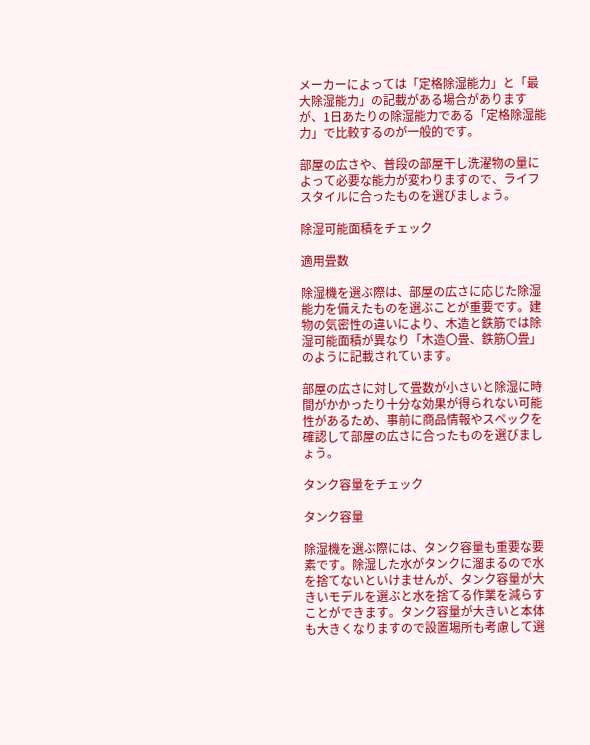メーカーによっては「定格除湿能力」と「最大除湿能力」の記載がある場合がありますが、1日あたりの除湿能力である「定格除湿能力」で比較するのが一般的です。

部屋の広さや、普段の部屋干し洗濯物の量によって必要な能力が変わりますので、ライフスタイルに合ったものを選びましょう。

除湿可能面積をチェック

適用畳数

除湿機を選ぶ際は、部屋の広さに応じた除湿能力を備えたものを選ぶことが重要です。建物の気密性の違いにより、木造と鉄筋では除湿可能面積が異なり「木造〇畳、鉄筋〇畳」のように記載されています。

部屋の広さに対して畳数が小さいと除湿に時間がかかったり十分な効果が得られない可能性があるため、事前に商品情報やスペックを確認して部屋の広さに合ったものを選びましょう。

タンク容量をチェック

タンク容量

除湿機を選ぶ際には、タンク容量も重要な要素です。除湿した水がタンクに溜まるので水を捨てないといけませんが、タンク容量が大きいモデルを選ぶと水を捨てる作業を減らすことができます。タンク容量が大きいと本体も大きくなりますので設置場所も考慮して選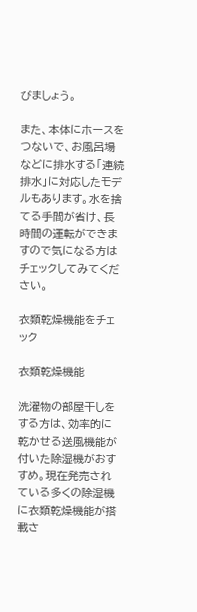びましょう。

また、本体にホースをつないで、お風呂場などに排水する「連続排水」に対応したモデルもあります。水を捨てる手間が省け、長時間の運転ができますので気になる方はチェックしてみてください。

衣類乾燥機能をチェック

衣類乾燥機能

洗濯物の部屋干しをする方は、効率的に乾かせる送風機能が付いた除湿機がおすすめ。現在発売されている多くの除湿機に衣類乾燥機能が搭載さ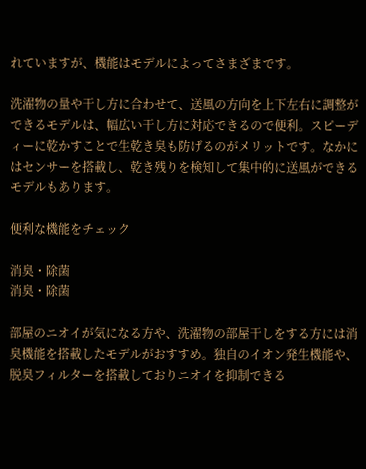れていますが、機能はモデルによってさまざまです。

洗濯物の量や干し方に合わせて、送風の方向を上下左右に調整ができるモデルは、幅広い干し方に対応できるので便利。スピーディーに乾かすことで生乾き臭も防げるのがメリットです。なかにはセンサーを搭載し、乾き残りを検知して集中的に送風ができるモデルもあります。

便利な機能をチェック

消臭・除菌
消臭・除菌

部屋のニオイが気になる方や、洗濯物の部屋干しをする方には消臭機能を搭載したモデルがおすすめ。独自のイオン発生機能や、脱臭フィルターを搭載しておりニオイを抑制できる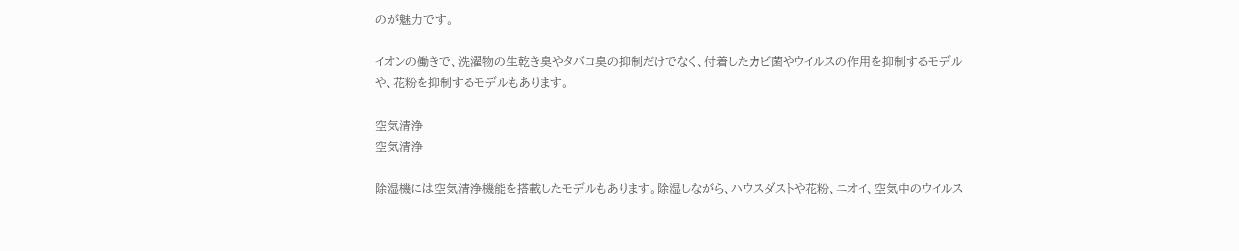のが魅力です。

イオンの働きで、洗濯物の生乾き臭やタバコ臭の抑制だけでなく、付着したカビ菌やウイルスの作用を抑制するモデルや、花粉を抑制するモデルもあります。

空気清浄
空気清浄

除湿機には空気清浄機能を搭載したモデルもあります。除湿しながら、ハウスダストや花粉、ニオイ、空気中のウイルス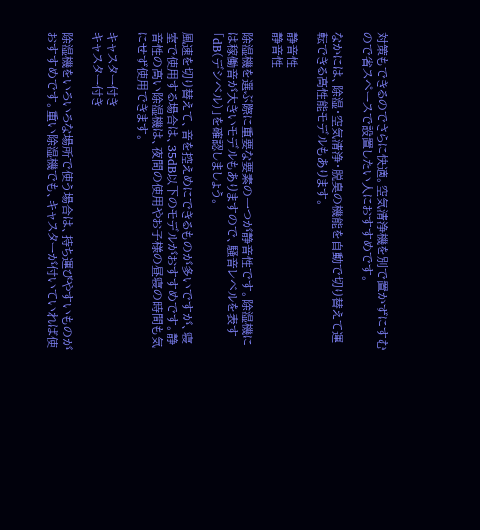対策もできるのでさらに快適。空気清浄機を別で置かずにすむので省スペースで設置したい人におすすめです。

なかには、除湿・空気清浄・脱臭の機能を自動で切り替えて運転できる高性能モデルもあります。

静音性
静音性

除湿機を選ぶ際に重要な要素の一つが静音性です。除湿機には稼働音が大きいモデルもありますので、騒音レベルを表す「dB(デシベル)」を確認しましょう。

風速を切り替えて、音を控えめにできるものが多いですが、寝室で使用する場合は、35dB以下のモデルがおすすめです。静音性の高い除湿機は、夜間の使用やお子様の昼寝の時間も気にせず使用できます。

キャスター付き
キャスター付き

除湿機をいろいろな場所で使う場合は、持ち運びやすいものがおすすめです。重い除湿機でも、キャスターが付いていれば使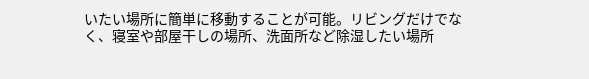いたい場所に簡単に移動することが可能。リビングだけでなく、寝室や部屋干しの場所、洗面所など除湿したい場所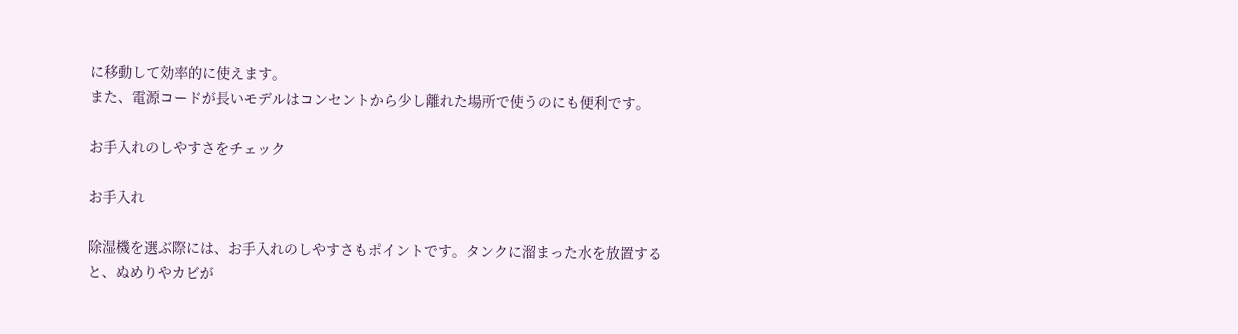に移動して効率的に使えます。
また、電源コードが長いモデルはコンセントから少し離れた場所で使うのにも便利です。

お手入れのしやすさをチェック

お手入れ

除湿機を選ぶ際には、お手入れのしやすさもポイントです。タンクに溜まった水を放置すると、ぬめりやカビが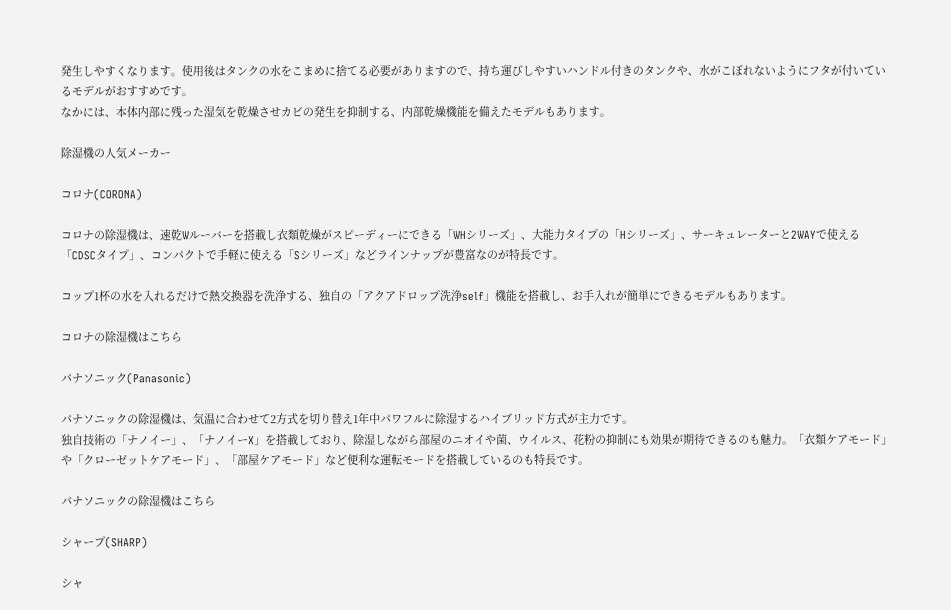発生しやすくなります。使用後はタンクの水をこまめに捨てる必要がありますので、持ち運びしやすいハンドル付きのタンクや、水がこぼれないようにフタが付いているモデルがおすすめです。
なかには、本体内部に残った湿気を乾燥させカビの発生を抑制する、内部乾燥機能を備えたモデルもあります。

除湿機の人気メーカー

コロナ(CORONA)

コロナの除湿機は、速乾Wルーバーを搭載し衣類乾燥がスピーディーにできる「WHシリーズ」、大能力タイプの「Hシリーズ」、サーキュレーターと2WAYで使える「CDSCタイプ」、コンパクトで手軽に使える「Sシリーズ」などラインナップが豊富なのが特長です。

コップ1杯の水を入れるだけで熱交換器を洗浄する、独自の「アクアドロップ洗浄self」機能を搭載し、お手入れが簡単にできるモデルもあります。

コロナの除湿機はこちら

パナソニック(Panasonic)

パナソニックの除湿機は、気温に合わせて2方式を切り替え1年中パワフルに除湿するハイブリッド方式が主力です。
独自技術の「ナノイー」、「ナノイーX」を搭載しており、除湿しながら部屋のニオイや菌、ウイルス、花粉の抑制にも効果が期待できるのも魅力。「衣類ケアモード」や「クローゼットケアモード」、「部屋ケアモード」など便利な運転モードを搭載しているのも特長です。

パナソニックの除湿機はこちら

シャープ(SHARP)

シャ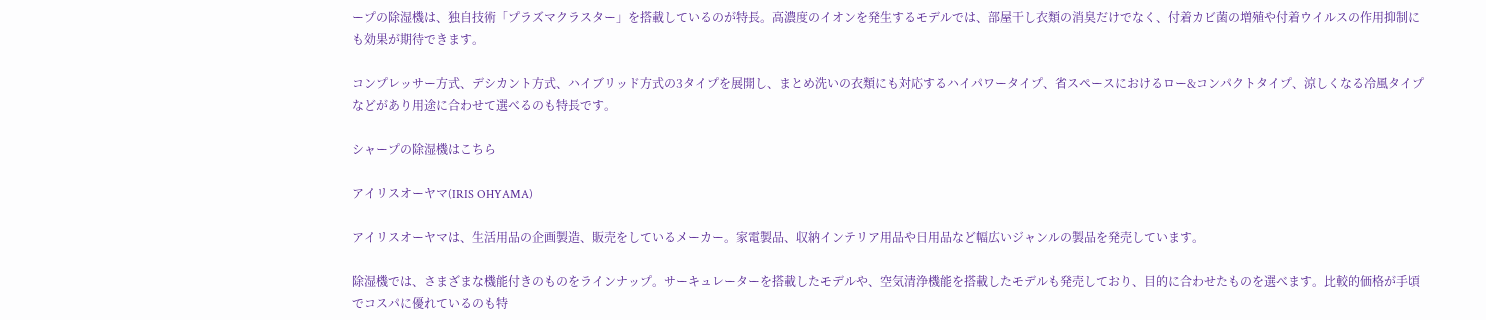ープの除湿機は、独自技術「プラズマクラスター」を搭載しているのが特長。高濃度のイオンを発生するモデルでは、部屋干し衣類の消臭だけでなく、付着カビ菌の増殖や付着ウイルスの作用抑制にも効果が期待できます。

コンプレッサー方式、デシカント方式、ハイブリッド方式の3タイプを展開し、まとめ洗いの衣類にも対応するハイパワータイプ、省スペースにおけるロー&コンパクトタイプ、涼しくなる冷風タイプなどがあり用途に合わせて選べるのも特長です。

シャープの除湿機はこちら

アイリスオーヤマ(IRIS OHYAMA)

アイリスオーヤマは、生活用品の企画製造、販売をしているメーカー。家電製品、収納インテリア用品や日用品など幅広いジャンルの製品を発売しています。

除湿機では、さまざまな機能付きのものをラインナップ。サーキュレーターを搭載したモデルや、空気清浄機能を搭載したモデルも発売しており、目的に合わせたものを選べます。比較的価格が手頃でコスパに優れているのも特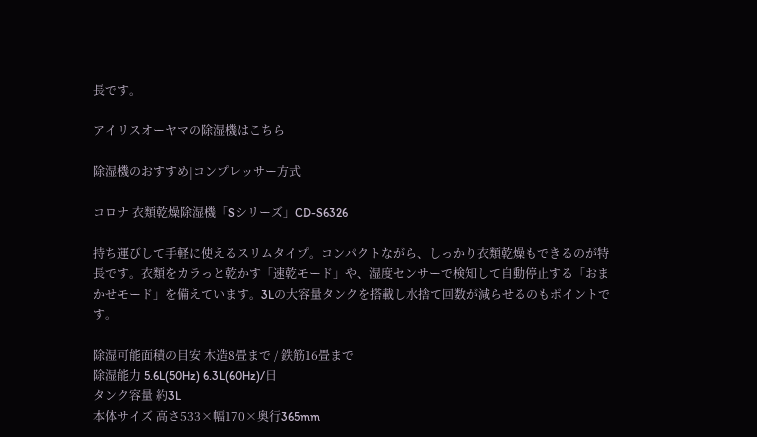長です。

アイリスオーヤマの除湿機はこちら

除湿機のおすすめ|コンプレッサー方式

コロナ 衣類乾燥除湿機「Sシリーズ」CD-S6326

持ち運びして手軽に使えるスリムタイプ。コンパクトながら、しっかり衣類乾燥もできるのが特長です。衣類をカラっと乾かす「速乾モード」や、湿度センサーで検知して自動停止する「おまかせモード」を備えています。3Lの大容量タンクを搭載し水捨て回数が減らせるのもポイントです。

除湿可能面積の目安 木造8畳まで / 鉄筋16畳まで
除湿能力 5.6L(50Hz) 6.3L(60Hz)/日
タンク容量 約3L
本体サイズ 高さ533×幅170×奥行365mm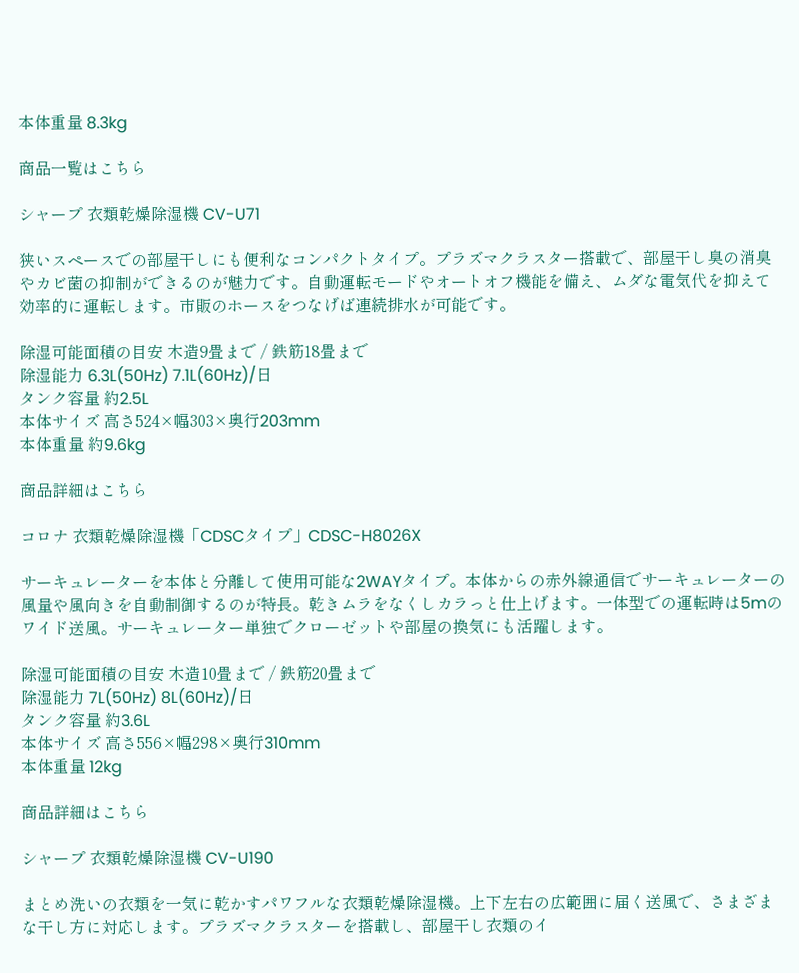本体重量 8.3kg

商品一覧はこちら

シャープ 衣類乾燥除湿機 CV-U71

狭いスペースでの部屋干しにも便利なコンパクトタイプ。プラズマクラスター搭載で、部屋干し臭の消臭やカビ菌の抑制ができるのが魅力です。自動運転モードやオートオフ機能を備え、ムダな電気代を抑えて効率的に運転します。市販のホースをつなげば連続排水が可能です。

除湿可能面積の目安 木造9畳まで / 鉄筋18畳まで
除湿能力 6.3L(50Hz) 7.1L(60Hz)/日
タンク容量 約2.5L
本体サイズ 高さ524×幅303×奥行203mm
本体重量 約9.6kg

商品詳細はこちら

コロナ 衣類乾燥除湿機「CDSCタイプ」CDSC-H8026X

サーキュレーターを本体と分離して使用可能な2WAYタイプ。本体からの赤外線通信でサーキュレーターの風量や風向きを自動制御するのが特長。乾きムラをなくしカラっと仕上げます。一体型での運転時は5mのワイド送風。サーキュレーター単独でクローゼットや部屋の換気にも活躍します。

除湿可能面積の目安 木造10畳まで / 鉄筋20畳まで
除湿能力 7L(50Hz) 8L(60Hz)/日
タンク容量 約3.6L
本体サイズ 高さ556×幅298×奥行310mm
本体重量 12kg

商品詳細はこちら

シャープ 衣類乾燥除湿機 CV-U190

まとめ洗いの衣類を一気に乾かすパワフルな衣類乾燥除湿機。上下左右の広範囲に届く送風で、さまざまな干し方に対応します。プラズマクラスターを搭載し、部屋干し衣類のイ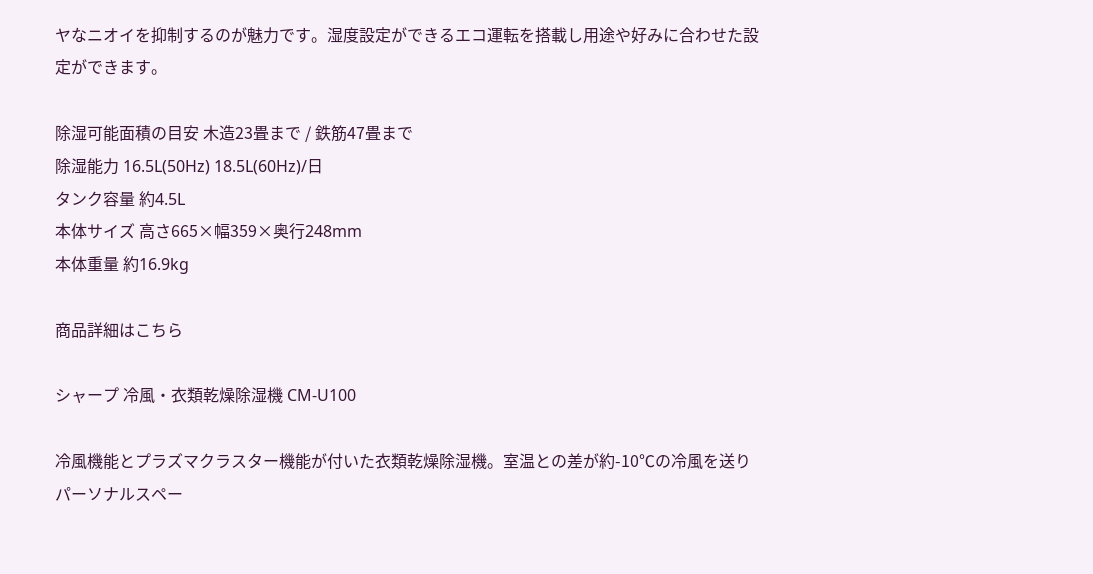ヤなニオイを抑制するのが魅力です。湿度設定ができるエコ運転を搭載し用途や好みに合わせた設定ができます。

除湿可能面積の目安 木造23畳まで / 鉄筋47畳まで
除湿能力 16.5L(50Hz) 18.5L(60Hz)/日
タンク容量 約4.5L
本体サイズ 高さ665×幅359×奥行248mm
本体重量 約16.9kg

商品詳細はこちら

シャープ 冷風・衣類乾燥除湿機 CM-U100

冷風機能とプラズマクラスター機能が付いた衣類乾燥除湿機。室温との差が約-10℃の冷風を送りパーソナルスペー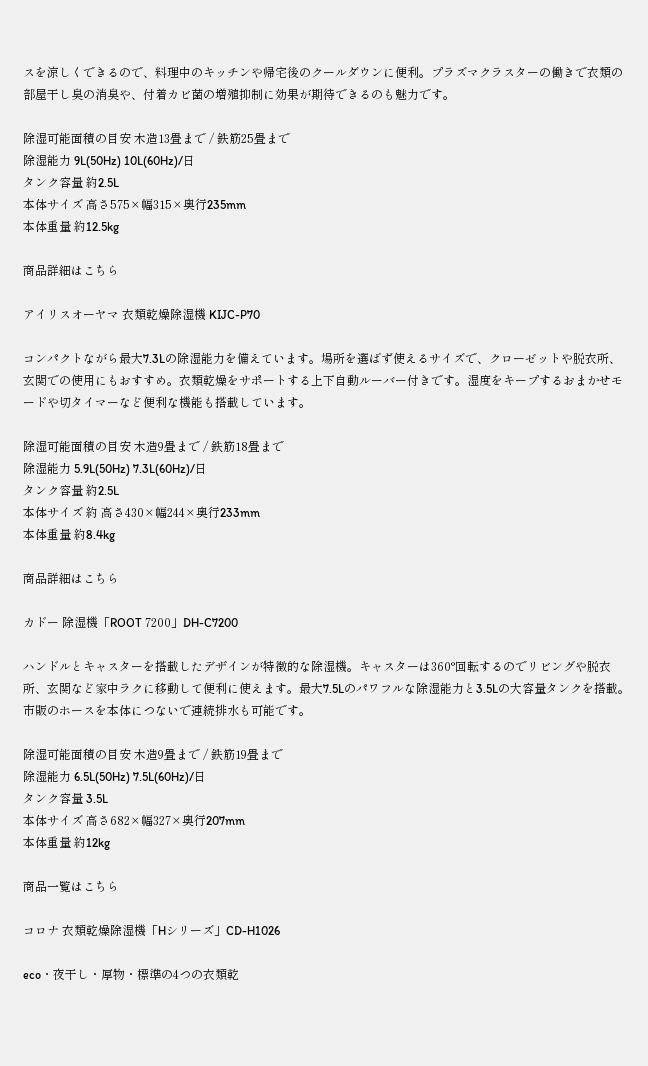スを涼しくできるので、料理中のキッチンや帰宅後のクールダウンに便利。プラズマクラスターの働きで衣類の部屋干し臭の消臭や、付着カビ菌の増殖抑制に効果が期待できるのも魅力です。

除湿可能面積の目安 木造13畳まで / 鉄筋25畳まで
除湿能力 9L(50Hz) 10L(60Hz)/日
タンク容量 約2.5L
本体サイズ 高さ575×幅315×奥行235mm
本体重量 約12.5kg

商品詳細はこちら

アイリスオーヤマ 衣類乾燥除湿機 KIJC-P70

コンパクトながら最大7.3Lの除湿能力を備えています。場所を選ばず使えるサイズで、クローゼットや脱衣所、玄関での使用にもおすすめ。衣類乾燥をサポートする上下自動ルーバー付きです。湿度をキープするおまかせモードや切タイマーなど便利な機能も搭載しています。

除湿可能面積の目安 木造9畳まで / 鉄筋18畳まで
除湿能力 5.9L(50Hz) 7.3L(60Hz)/日
タンク容量 約2.5L
本体サイズ 約 高さ430×幅244×奥行233mm
本体重量 約8.4kg

商品詳細はこちら

カドー 除湿機「ROOT 7200」DH-C7200

ハンドルとキャスターを搭載したデザインが特徴的な除湿機。キャスターは360°回転するのでリビングや脱衣所、玄関など家中ラクに移動して便利に使えます。最大7.5Lのパワフルな除湿能力と3.5Lの大容量タンクを搭載。市販のホースを本体につないで連続排水も可能です。

除湿可能面積の目安 木造9畳まで / 鉄筋19畳まで
除湿能力 6.5L(50Hz) 7.5L(60Hz)/日
タンク容量 3.5L
本体サイズ 高さ682×幅327×奥行207mm
本体重量 約12kg

商品一覧はこちら

コロナ 衣類乾燥除湿機「Hシリーズ」CD-H1026

eco・夜干し・厚物・標準の4つの衣類乾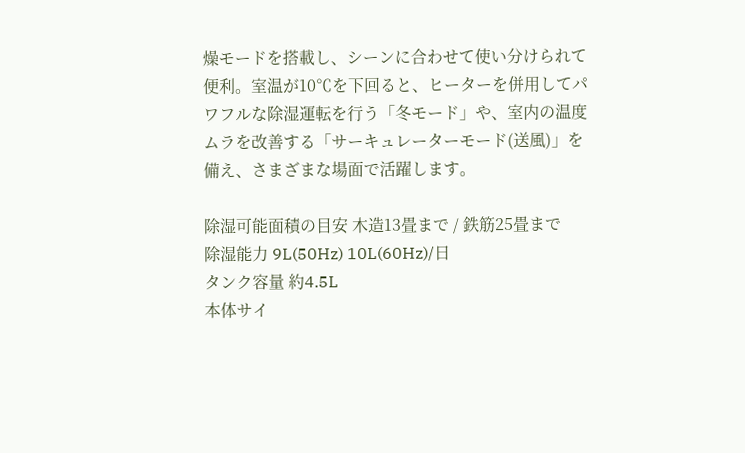燥モードを搭載し、シーンに合わせて使い分けられて便利。室温が10℃を下回ると、ヒーターを併用してパワフルな除湿運転を行う「冬モード」や、室内の温度ムラを改善する「サーキュレーターモード(送風)」を備え、さまざまな場面で活躍します。

除湿可能面積の目安 木造13畳まで / 鉄筋25畳まで
除湿能力 9L(50Hz) 10L(60Hz)/日
タンク容量 約4.5L
本体サイ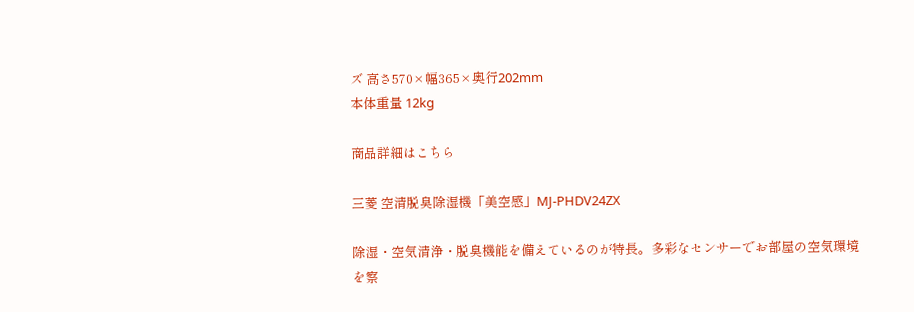ズ 高さ570×幅365×奥行202mm
本体重量 12kg

商品詳細はこちら

三菱 空清脱臭除湿機「美空感」MJ-PHDV24ZX

除湿・空気清浄・脱臭機能を備えているのが特長。多彩なセンサーでお部屋の空気環境を察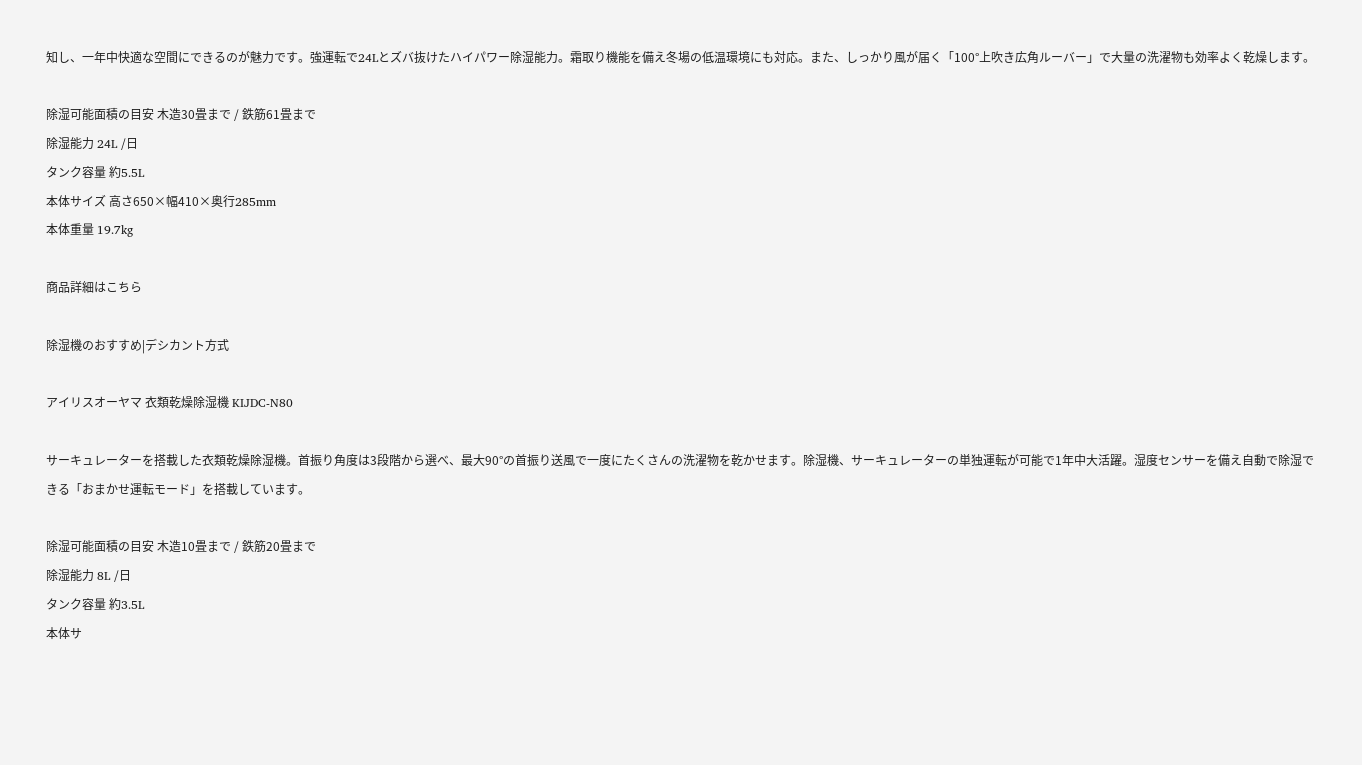知し、一年中快適な空間にできるのが魅力です。強運転で24Lとズバ抜けたハイパワー除湿能力。霜取り機能を備え冬場の低温環境にも対応。また、しっかり風が届く「100°上吹き広角ルーバー」で大量の洗濯物も効率よく乾燥します。

除湿可能面積の目安 木造30畳まで / 鉄筋61畳まで
除湿能力 24L /日
タンク容量 約5.5L
本体サイズ 高さ650×幅410×奥行285mm
本体重量 19.7kg

商品詳細はこちら

除湿機のおすすめ|デシカント方式

アイリスオーヤマ 衣類乾燥除湿機 KIJDC-N80

サーキュレーターを搭載した衣類乾燥除湿機。首振り角度は3段階から選べ、最大90°の首振り送風で一度にたくさんの洗濯物を乾かせます。除湿機、サーキュレーターの単独運転が可能で1年中大活躍。湿度センサーを備え自動で除湿できる「おまかせ運転モード」を搭載しています。

除湿可能面積の目安 木造10畳まで / 鉄筋20畳まで
除湿能力 8L /日
タンク容量 約3.5L
本体サ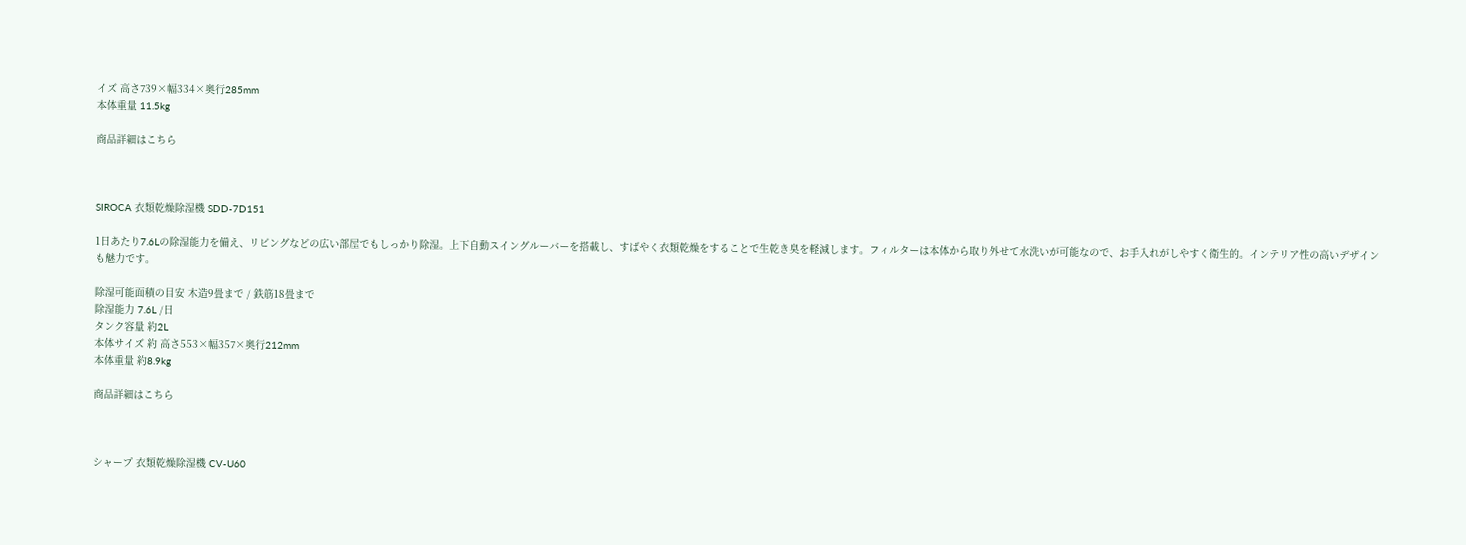イズ 高さ739×幅334×奥行285mm
本体重量 11.5kg

商品詳細はこちら



SIROCA 衣類乾燥除湿機 SDD-7D151

1日あたり7.6Lの除湿能力を備え、リビングなどの広い部屋でもしっかり除湿。上下自動スイングルーバーを搭載し、すばやく衣類乾燥をすることで生乾き臭を軽減します。フィルターは本体から取り外せて水洗いが可能なので、お手入れがしやすく衛生的。インテリア性の高いデザインも魅力です。

除湿可能面積の目安 木造9畳まで / 鉄筋18畳まで
除湿能力 7.6L /日
タンク容量 約2L
本体サイズ 約 高さ553×幅357×奥行212mm
本体重量 約8.9kg

商品詳細はこちら



シャープ 衣類乾燥除湿機 CV-U60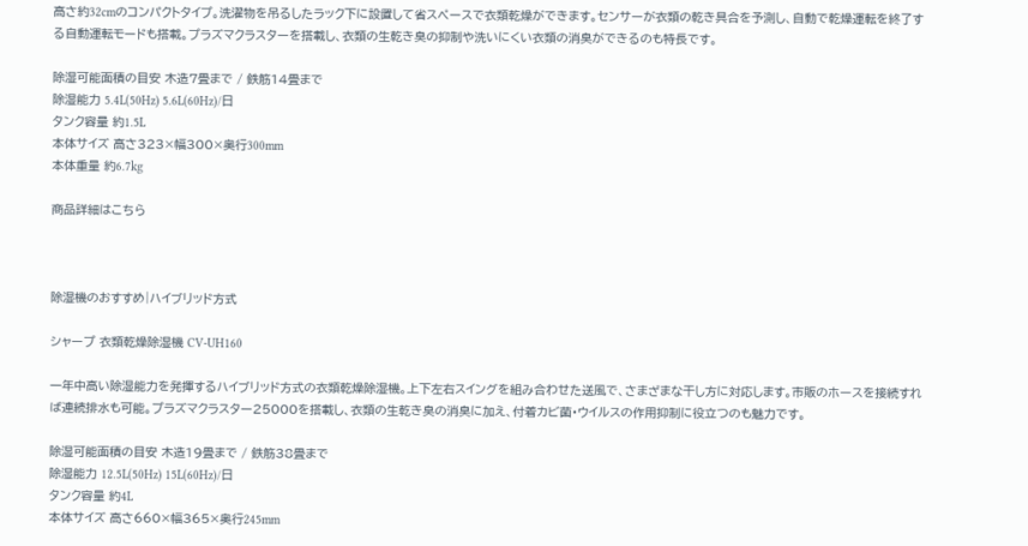高さ約32cmのコンパクトタイプ。洗濯物を吊るしたラック下に設置して省スペースで衣類乾燥ができます。センサーが衣類の乾き具合を予測し、自動で乾燥運転を終了する自動運転モードも搭載。プラズマクラスターを搭載し、衣類の生乾き臭の抑制や洗いにくい衣類の消臭ができるのも特長です。

除湿可能面積の目安 木造7畳まで / 鉄筋14畳まで
除湿能力 5.4L(50Hz) 5.6L(60Hz)/日
タンク容量 約1.5L
本体サイズ 高さ323×幅300×奥行300mm
本体重量 約6.7kg

商品詳細はこちら



除湿機のおすすめ|ハイブリッド方式

シャープ 衣類乾燥除湿機 CV-UH160

一年中高い除湿能力を発揮するハイブリッド方式の衣類乾燥除湿機。上下左右スイングを組み合わせた送風で、さまざまな干し方に対応します。市販のホースを接続すれば連続排水も可能。プラズマクラスター25000を搭載し、衣類の生乾き臭の消臭に加え、付着カビ菌・ウイルスの作用抑制に役立つのも魅力です。

除湿可能面積の目安 木造19畳まで / 鉄筋38畳まで
除湿能力 12.5L(50Hz) 15L(60Hz)/日
タンク容量 約4L
本体サイズ 高さ660×幅365×奥行245mm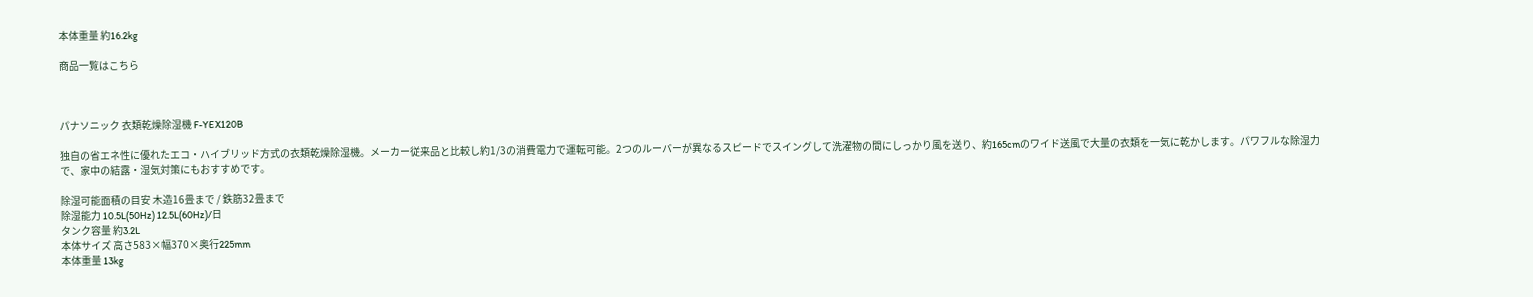本体重量 約16.2kg

商品一覧はこちら



パナソニック 衣類乾燥除湿機 F-YEX120B

独自の省エネ性に優れたエコ・ハイブリッド方式の衣類乾燥除湿機。メーカー従来品と比較し約1/3の消費電力で運転可能。2つのルーバーが異なるスピードでスイングして洗濯物の間にしっかり風を送り、約165cmのワイド送風で大量の衣類を一気に乾かします。パワフルな除湿力で、家中の結露・湿気対策にもおすすめです。

除湿可能面積の目安 木造16畳まで / 鉄筋32畳まで
除湿能力 10.5L(50Hz) 12.5L(60Hz)/日
タンク容量 約3.2L
本体サイズ 高さ583×幅370×奥行225mm
本体重量 13kg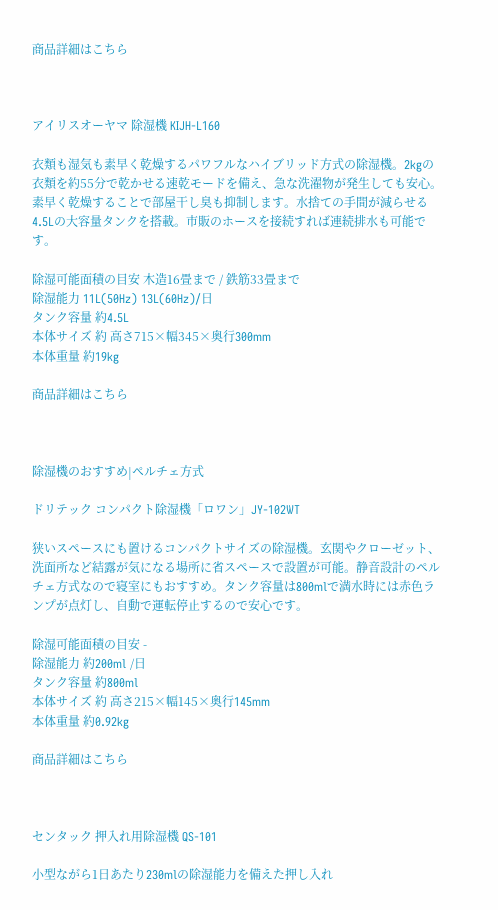商品詳細はこちら



アイリスオーヤマ 除湿機 KIJH-L160

衣類も湿気も素早く乾燥するパワフルなハイブリッド方式の除湿機。2kgの衣類を約55分で乾かせる速乾モードを備え、急な洗濯物が発生しても安心。素早く乾燥することで部屋干し臭も抑制します。水捨ての手間が減らせる4.5Lの大容量タンクを搭載。市販のホースを接続すれば連続排水も可能です。

除湿可能面積の目安 木造16畳まで / 鉄筋33畳まで
除湿能力 11L(50Hz) 13L(60Hz)/日
タンク容量 約4.5L
本体サイズ 約 高さ715×幅345×奥行300mm
本体重量 約19kg

商品詳細はこちら



除湿機のおすすめ|ペルチェ方式

ドリテック コンパクト除湿機「ロワン」JY-102WT

狭いスペースにも置けるコンパクトサイズの除湿機。玄関やクローゼット、洗面所など結露が気になる場所に省スペースで設置が可能。静音設計のペルチェ方式なので寝室にもおすすめ。タンク容量は800mlで満水時には赤色ランプが点灯し、自動で運転停止するので安心です。

除湿可能面積の目安 -
除湿能力 約200ml /日
タンク容量 約800ml
本体サイズ 約 高さ215×幅145×奥行145mm
本体重量 約0.92kg

商品詳細はこちら



センタック 押入れ用除湿機 QS-101

小型ながら1日あたり230mlの除湿能力を備えた押し入れ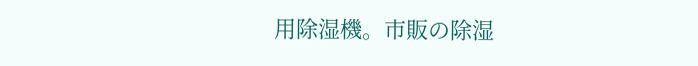用除湿機。市販の除湿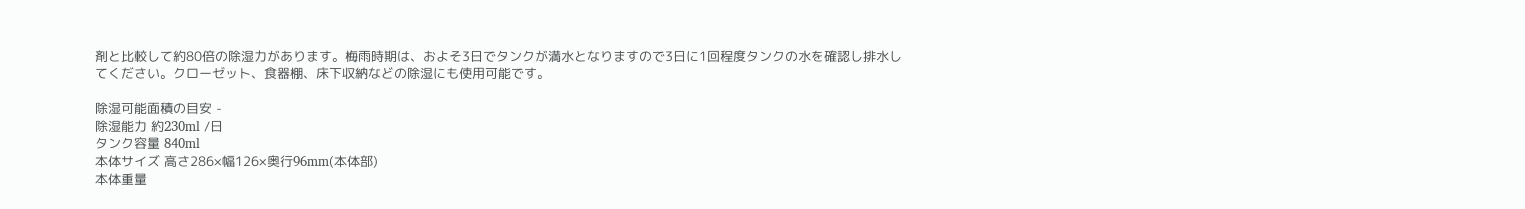剤と比較して約80倍の除湿力があります。梅雨時期は、およそ3日でタンクが満水となりますので3日に1回程度タンクの水を確認し排水してください。クローゼット、食器棚、床下収納などの除湿にも使用可能です。

除湿可能面積の目安 -
除湿能力 約230ml /日
タンク容量 840ml
本体サイズ 高さ286×幅126×奥行96mm(本体部)
本体重量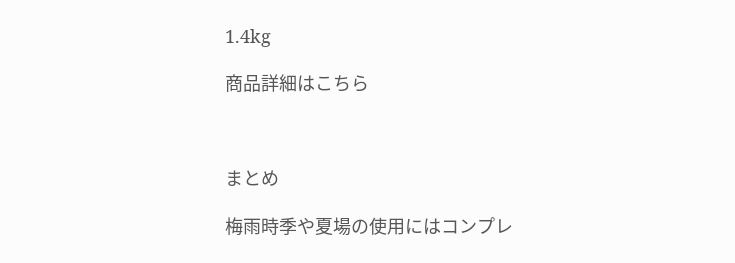1.4kg

商品詳細はこちら



まとめ

梅雨時季や夏場の使用にはコンプレ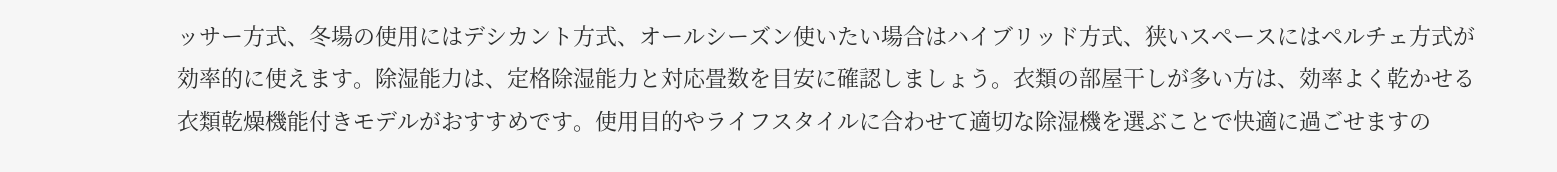ッサー方式、冬場の使用にはデシカント方式、オールシーズン使いたい場合はハイブリッド方式、狭いスペースにはペルチェ方式が効率的に使えます。除湿能力は、定格除湿能力と対応畳数を目安に確認しましょう。衣類の部屋干しが多い方は、効率よく乾かせる衣類乾燥機能付きモデルがおすすめです。使用目的やライフスタイルに合わせて適切な除湿機を選ぶことで快適に過ごせますの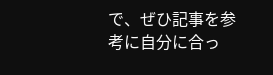で、ぜひ記事を参考に自分に合っ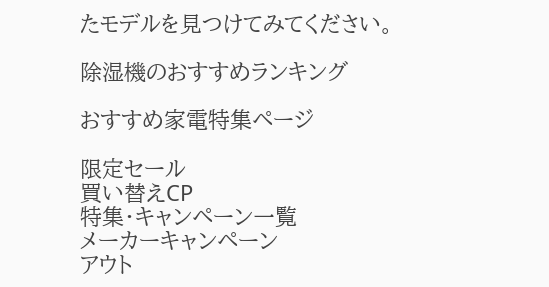たモデルを見つけてみてください。

除湿機のおすすめランキング

おすすめ家電特集ページ

限定セール
買い替えCP
特集・キャンペーン一覧
メーカーキャンペーン
アウト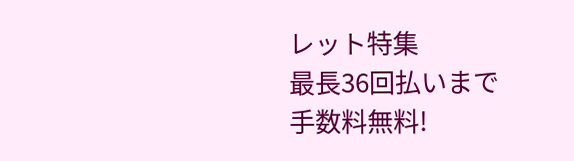レット特集
最長36回払いまで手数料無料!